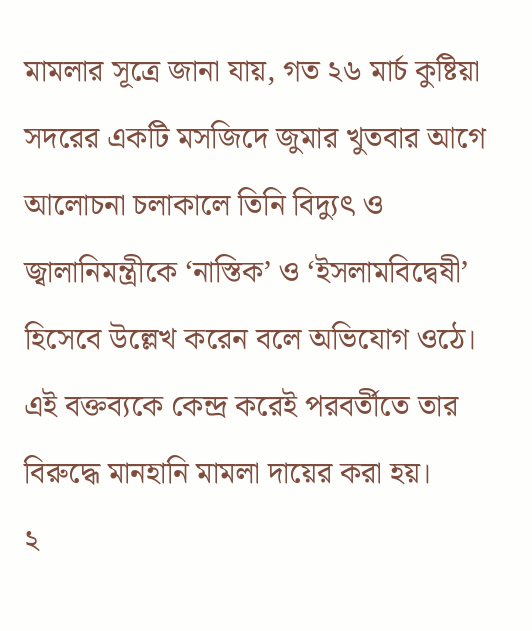মামলার সূত্রে জানা যায়, গত ২৬ মার্চ কুষ্টিয়া সদরের একটি মসজিদে জুমার খুতবার আগে আলোচনা চলাকালে তিনি বিদ্যুৎ ও জ্বালানিমন্ত্রীকে ‘নাস্তিক’ ও ‘ইসলামবিদ্বেষী’ হিসেবে উল্লেখ করেন বলে অভিযোগ ওঠে। এই বক্তব্যকে কেন্দ্র করেই পরবর্তীতে তার বিরুদ্ধে মানহানি মামলা দায়ের করা হয়।
২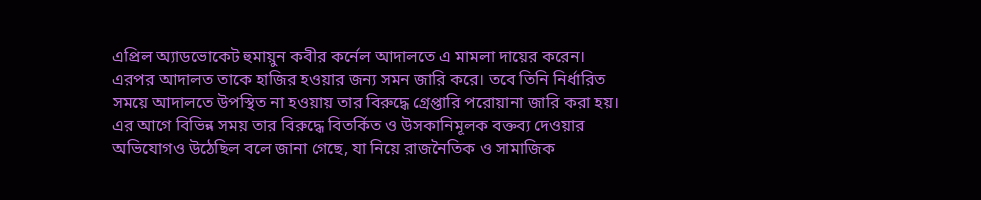এপ্রিল অ্যাডভোকেট হুমায়ুন কবীর কর্নেল আদালতে এ মামলা দায়ের করেন। এরপর আদালত তাকে হাজির হওয়ার জন্য সমন জারি করে। তবে তিনি নির্ধারিত সময়ে আদালতে উপস্থিত না হওয়ায় তার বিরুদ্ধে গ্রেপ্তারি পরোয়ানা জারি করা হয়।
এর আগে বিভিন্ন সময় তার বিরুদ্ধে বিতর্কিত ও উসকানিমূলক বক্তব্য দেওয়ার অভিযোগও উঠেছিল বলে জানা গেছে, যা নিয়ে রাজনৈতিক ও সামাজিক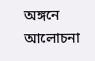অঙ্গনে আলোচনা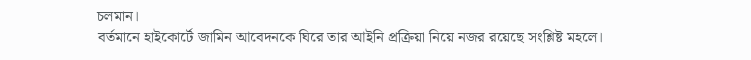চলমান।
বর্তমানে হাইকোর্টে জামিন আবেদনকে ঘিরে তার আইনি প্রক্রিয়া নিয়ে নজর রয়েছে সংশ্লিষ্ট মহলে।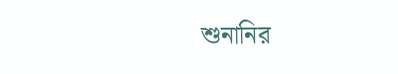শুনানির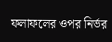ফলাফলের ওপর নির্ভর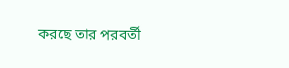করছে তার পরবর্তী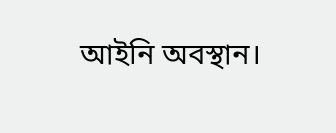আইনি অবস্থান।